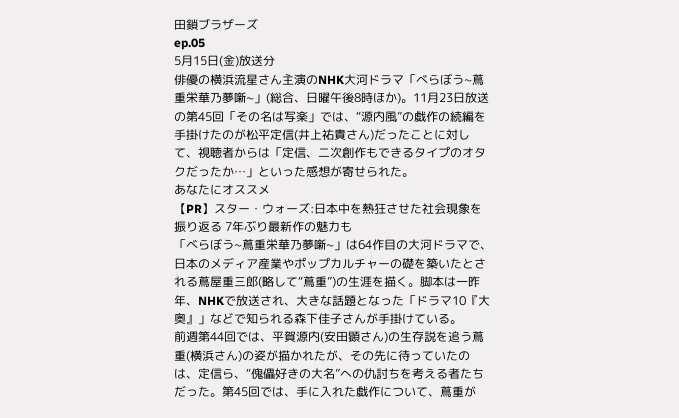田鎖ブラザーズ
ep.05
5月15日(金)放送分
俳優の横浜流星さん主演のNHK大河ドラマ「べらぼう~蔦重栄華乃夢噺~」(総合、日曜午後8時ほか)。11月23日放送の第45回「その名は写楽」では、“源内風”の戯作の続編を手掛けたのが松平定信(井上祐貴さん)だったことに対して、視聴者からは「定信、二次創作もできるタイプのオタクだったか…」といった感想が寄せられた。
あなたにオススメ
【PR】スター・ウォーズ:日本中を熱狂させた社会現象を振り返る 7年ぶり最新作の魅力も
「べらぼう~蔦重栄華乃夢噺~」は64作目の大河ドラマで、日本のメディア産業やポップカルチャーの礎を築いたとされる蔦屋重三郎(略して“蔦重”)の生涯を描く。脚本は一昨年、NHKで放送され、大きな話題となった「ドラマ10『大奥』」などで知られる森下佳子さんが手掛けている。
前週第44回では、平賀源内(安田顕さん)の生存説を追う蔦重(横浜さん)の姿が描かれたが、その先に待っていたのは、定信ら、“傀儡好きの大名”への仇討ちを考える者たちだった。第45回では、手に入れた戯作について、蔦重が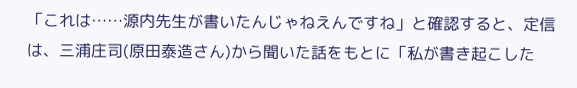「これは……源内先生が書いたんじゃねえんですね」と確認すると、定信は、三浦庄司(原田泰造さん)から聞いた話をもとに「私が書き起こした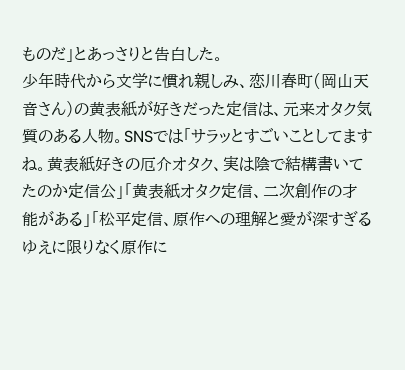ものだ」とあっさりと告白した。
少年時代から文学に慣れ親しみ、恋川春町(岡山天音さん)の黄表紙が好きだった定信は、元来オタク気質のある人物。SNSでは「サラッとすごいことしてますね。黄表紙好きの厄介オタク、実は陰で結構書いてたのか定信公」「黄表紙オタク定信、二次創作の才能がある」「松平定信、原作への理解と愛が深すぎるゆえに限りなく原作に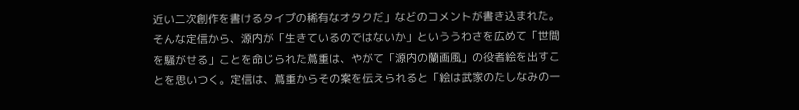近い二次創作を書けるタイプの稀有なオタクだ」などのコメントが書き込まれた。
そんな定信から、源内が「生きているのではないか」といううわさを広めて「世間を騒がせる」ことを命じられた蔦重は、やがて「源内の蘭画風」の役者絵を出すことを思いつく。定信は、蔦重からその案を伝えられると「絵は武家のたしなみの一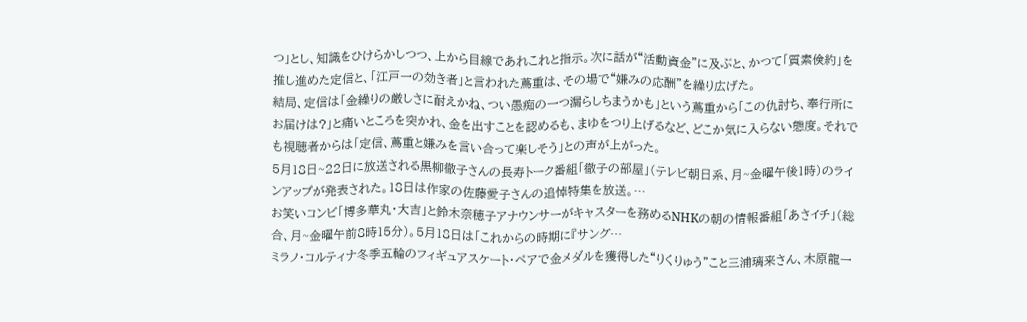つ」とし、知識をひけらかしつつ、上から目線であれこれと指示。次に話が“活動資金”に及ぶと、かつて「質素倹約」を推し進めた定信と、「江戸一の効き者」と言われた蔦重は、その場で“嫌みの応酬”を繰り広げた。
結局、定信は「金繰りの厳しさに耐えかね、つい愚痴の一つ漏らしちまうかも」という蔦重から「この仇討ち、奉行所にお届けは?」と痛いところを突かれ、金を出すことを認めるも、まゆをつり上げるなど、どこか気に入らない態度。それでも視聴者からは「定信、蔦重と嫌みを言い合って楽しそう」との声が上がった。
5月18日~22日に放送される黒柳徹子さんの長寿トーク番組「徹子の部屋」(テレビ朝日系、月~金曜午後1時)のラインアップが発表された。18日は作家の佐藤愛子さんの追悼特集を放送。…
お笑いコンビ「博多華丸・大吉」と鈴木奈穂子アナウンサーがキャスターを務めるNHKの朝の情報番組「あさイチ」(総合、月~金曜午前8時15分)。5月18日は「これからの時期に『サング…
ミラノ・コルティナ冬季五輪のフィギュアスケート・ペアで金メダルを獲得した“りくりゅう”こと三浦璃来さん、木原龍一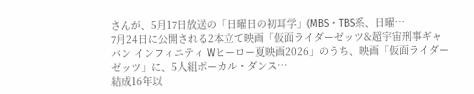さんが、5月17日放送の「日曜日の初耳学」(MBS・TBS系、日曜…
7月24日に公開される2本立て映画「仮面ライダーゼッツ&超宇宙刑事ギャバン インフィニティ Wヒーロー夏映画2026」のうち、映画「仮面ライダーゼッツ」に、5人組ボーカル・ダンス…
結成16年以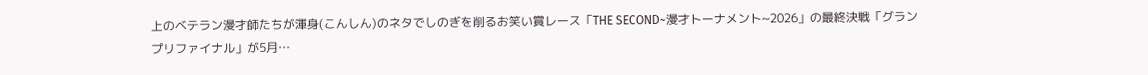上のベテラン漫才師たちが渾身(こんしん)のネタでしのぎを削るお笑い賞レース「THE SECOND~漫才トーナメント~2026」の最終決戦「グランプリファイナル」が5月…